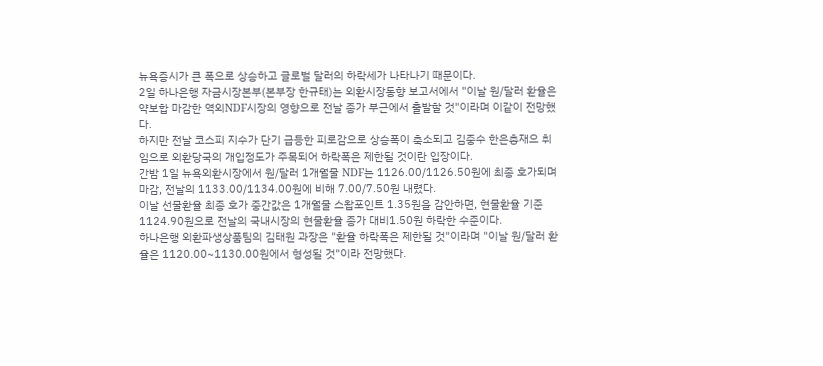뉴욕증시가 큰 폭으로 상승하고 글로벌 달러의 하락세가 나타나기 때문이다.
2일 하나은행 자금시장본부(본부장 한규태)는 외환시장동향 보고서에서 "이날 원/달러 환율은 약보합 마감한 역외NDF시장의 영향으로 전날 종가 부근에서 출발할 것"이라며 이같이 전망했다.
하지만 전날 코스피 지수가 단기 급등한 피로감으로 상승폭이 축소되고 김중수 한은총재으 취임으로 외환당국의 개입정도가 주목되어 하락폭은 제한될 것이란 입장이다.
간밤 1일 뉴욕외환시장에서 원/달러 1개월물 NDF는 1126.00/1126.50원에 최종 호가되며 마감, 전날의 1133.00/1134.00원에 비해 7.00/7.50원 내렸다.
이날 선물환율 최종 호가 중간값은 1개월물 스왑포인트 1.35원을 감안하면, 현물환율 기준 1124.90원으로 전날의 국내시장의 현물환율 종가 대비1.50원 하락한 수준이다.
하나은행 외환파생상품팀의 김태원 과장은 "환율 하락폭은 제한될 것"이라며 "이날 원/달러 환율은 1120.00~1130.00원에서 형성될 것"이라 전망했다.